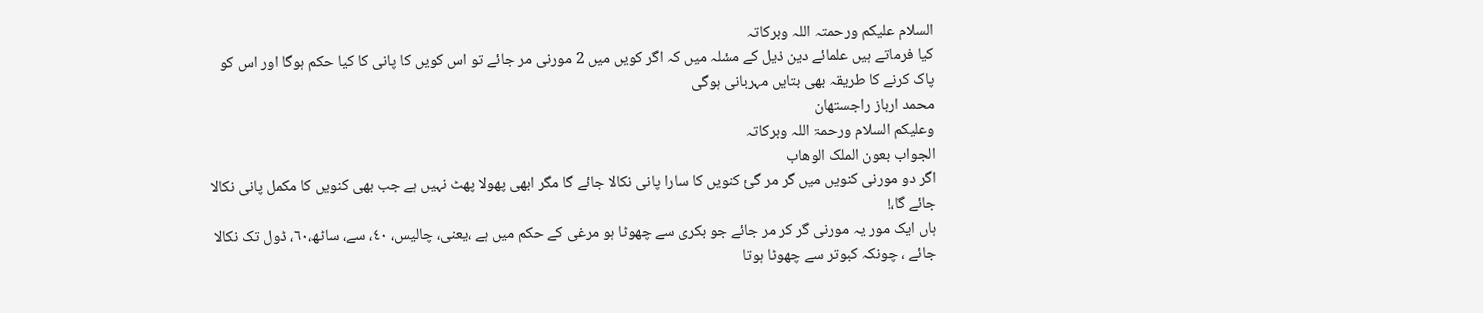السلام علیکم ورحمتہ اللہ وبرکاتہ
کیا فرماتے ہیں علمائے دین ذیل کے مسٔلہ میں کہ اگر کویں میں 2 مورنی مر جائے تو اس کویں کا پانی کا کیا حکم ہوگا اور اس کو پاک کرنے کا طریقہ بھی بتایں مہربانی ہوگی
محمد ارباز راجستھان
وعلیکم السلام ورحمۃ اللہ وبرکاتہ
الجواب بعون الملک الوھاب
اگر دو مورنی کنویں میں گر مر گئ کنویں کا سارا پانی نکالا جائے گا مگر ابھی پھولا پھٹ نہیں ہے جب بھی کنویں کا مکمل پانی نکالا جائے گا،!
ہاں ایک مور یہ مورنی گر کر مر جائے جو بکری سے چھوٹا ہو مرغی کے حکم میں ہے ،یعنی، چالیس، ٤٠، سے، ساٹھ،٦٠، ڈول تک نکالا جائے ، چونکہ کبوتر سے چھوٹا ہوتا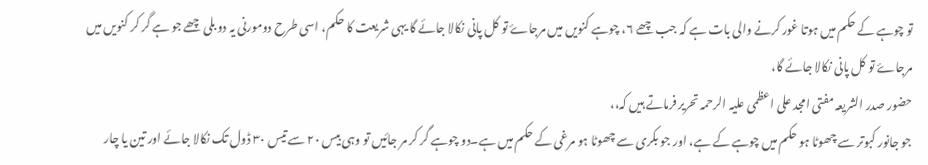تو چوہے کے حکم میں ہوتا غور کرنے والی بات ہے کہ جب چھے ٦، چوہے کنویں میں مرجاۓ تو کل پانی نکالا جائے گا یہی شریعت کا حکم، اسی طرح دومورنی یہ دو بلی چھے جو ہے گر کر کنویں میں مرجاۓ تو کل پانی نکالا جائے گا،
حضور صدر الشریعہ مفتی امجد علی اعظمی علیہ الرحمہ تحریر فرماتے ہیں کہ،،
جو جانور کبوتر سے چھوٹا ہو حکم میں چوہے کے ہے، اور جو بکری سے چھوٹا ہو مرغی کے حکم میں ہے۔دو چوہے گر کر مر جائیں تو وہی بیس ۲۰ سے تیس ۳۰ ڈول تک نکالا جائے اور تین یا چار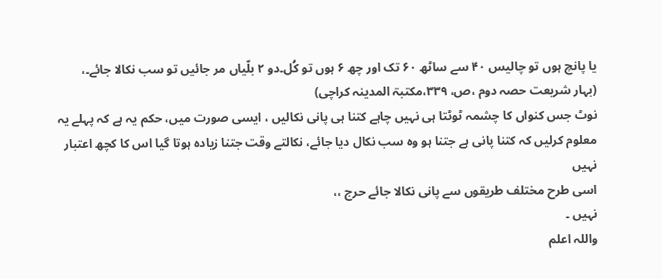یا پانچ ہوں تو چالیس ۴۰ سے ساٹھ ۶۰ تک اور چھ ۶ ہوں تو کُل۔دو ۲ بلّیاں مر جائیں تو سب نکالا جائے۔،
(بہار شریعت حصہ دوم ،ص، ٣٣٩،مکتبۃ المدینہ کراچی)
نوٹ جس کنواں کا چشمہ ٹوٹتا ہی نہیں چاہے کتنا ہی پانی نکالیں ، ایسی صورت میں، حکم یہ ہے کہ پہلے یہ معلوم کرلیں کہ کتنا پانی ہے جتنا ہو وہ سب نکال دیا جائے، نکالتے وقت جتنا زیادہ ہوتا گیا اس کا کچھ اعتبار نہیں
اسی طرح مختلف طریقوں سے پانی نکالا جائے حرج ،،
نہیں ۔
واللہ اعلم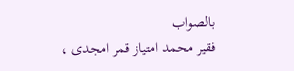بالصواب
فقیر محمد امتیاز قمر امجدی ،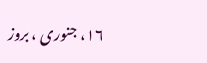١٦، جنوری ، بروز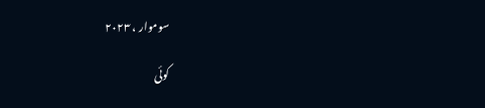سوموار ، ٢٠٢٣

کوئی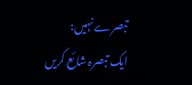تبصرے نہیں:
ایک تبصرہ شائع کریں